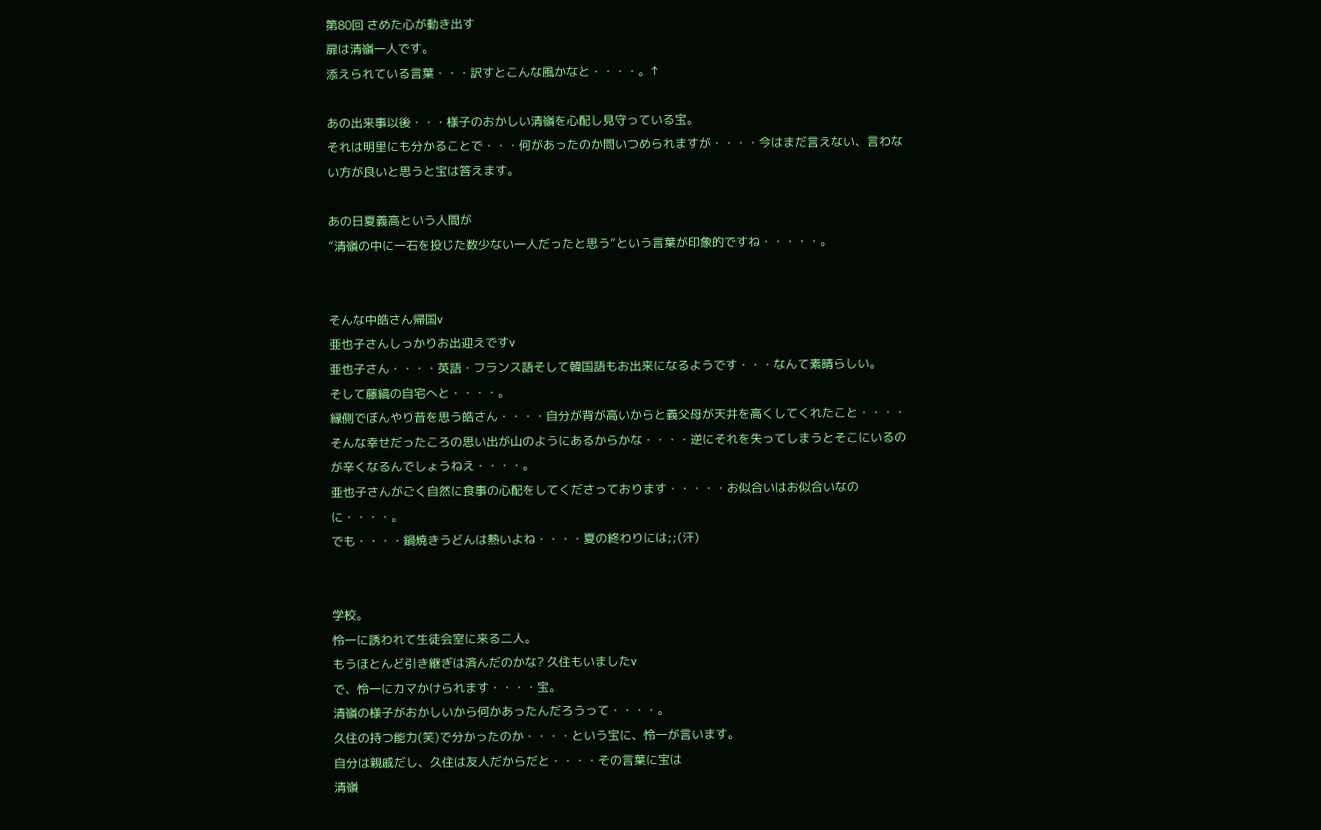第80回 さめた心が動き出す
扉は清嶺一人です。
添えられている言葉・・・訳すとこんな風かなと・・・・。↑

あの出来事以後・・・様子のおかしい清嶺を心配し見守っている宝。
それは明里にも分かることで・・・何があったのか問いつめられますが・・・・今はまだ言えない、言わない方が良いと思うと宝は答えます。

あの日夏義高という人間が
”清嶺の中に一石を投じた数少ない一人だったと思う”という言葉が印象的ですね・・・・・。


そんな中皓さん帰国v
亜也子さんしっかりお出迎えですv
亜也子さん・・・・英語・フランス語そして韓国語もお出来になるようです・・・なんて素晴らしい。
そして藤縞の自宅へと・・・・。
縁側でぼんやり昔を思う皓さん・・・・自分が背が高いからと義父母が天井を高くしてくれたこと・・・・そんな幸せだったころの思い出が山のようにあるからかな・・・・逆にそれを失ってしまうとそこにいるのが辛くなるんでしょうねえ・・・・。
亜也子さんがごく自然に食事の心配をしてくださっております・・・・・お似合いはお似合いなのに・・・・。
でも・・・・鍋焼きうどんは熱いよね・・・・夏の終わりには;;(汗)


学校。
怜一に誘われて生徒会室に来る二人。
もうほとんど引き継ぎは済んだのかな? 久住もいましたv
で、怜一にカマかけられます・・・・宝。
清嶺の様子がおかしいから何かあったんだろうって・・・・。
久住の持つ能力(笑)で分かったのか・・・・という宝に、怜一が言います。
自分は親戚だし、久住は友人だからだと・・・・その言葉に宝は
清嶺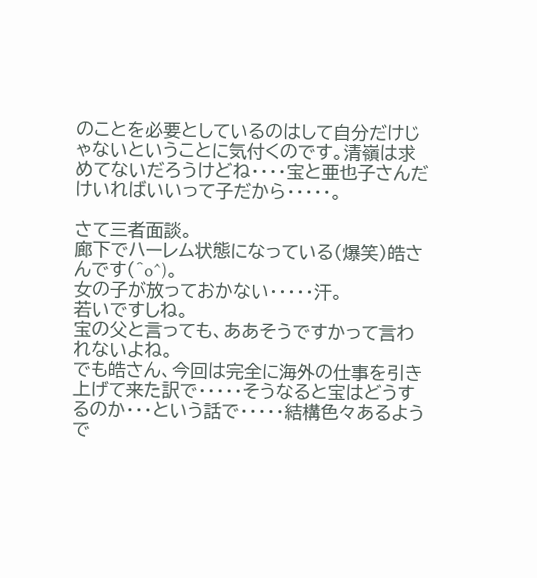のことを必要としているのはして自分だけじゃないということに気付くのです。清嶺は求めてないだろうけどね・・・・宝と亜也子さんだけいればいいって子だから・・・・・。

さて三者面談。
廊下でハーレム状態になっている(爆笑)皓さんです(^o^)。
女の子が放っておかない・・・・・汗。
若いですしね。
宝の父と言っても、ああそうですかって言われないよね。
でも皓さん、今回は完全に海外の仕事を引き上げて来た訳で・・・・・そうなると宝はどうするのか・・・という話で・・・・・結構色々あるようで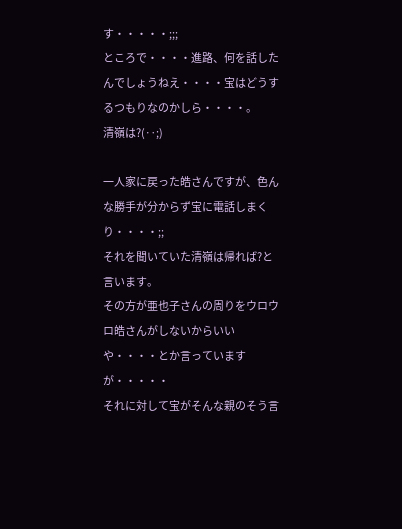す・・・・・;;;
ところで・・・・進路、何を話したんでしょうねえ・・・・宝はどうするつもりなのかしら・・・・。
清嶺は?(‥;)

一人家に戻った皓さんですが、色んな勝手が分からず宝に電話しまくり・・・・;;
それを聞いていた清嶺は帰れば?と言います。
その方が亜也子さんの周りをウロウロ皓さんがしないからいいや・・・・とか言っていますが・・・・・
それに対して宝がそんな親のそう言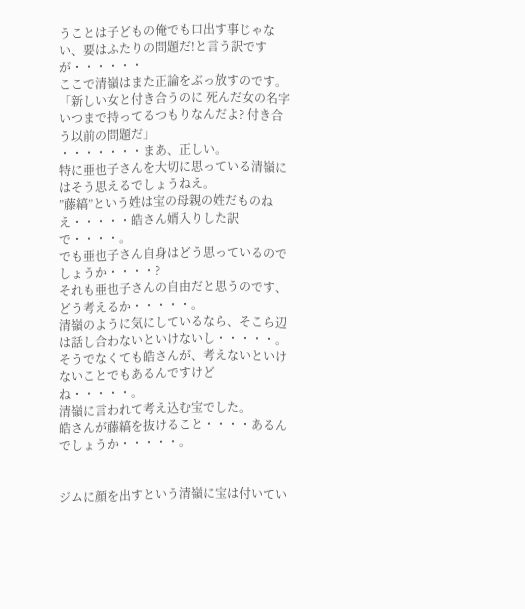うことは子どもの俺でも口出す事じゃない、要はふたりの問題だ!と言う訳ですが・・・・・・
ここで清嶺はまた正論をぶっ放すのです。
「新しい女と付き合うのに 死んだ女の名字いつまで持ってるつもりなんだよ? 付き合う以前の問題だ」
・・・・・・・まあ、正しい。
特に亜也子さんを大切に思っている清嶺にはそう思えるでしょうねえ。
”藤縞”という姓は宝の母親の姓だものねえ・・・・・皓さん婿入りした訳で・・・・。
でも亜也子さん自身はどう思っているのでしょうか・・・・?
それも亜也子さんの自由だと思うのです、どう考えるか・・・・・。
清嶺のように気にしているなら、そこら辺は話し合わないといけないし・・・・・。
そうでなくても皓さんが、考えないといけないことでもあるんですけどね・・・・・。
清嶺に言われて考え込む宝でした。
皓さんが藤縞を抜けること・・・・あるんでしょうか・・・・・。


ジムに顔を出すという清嶺に宝は付いてい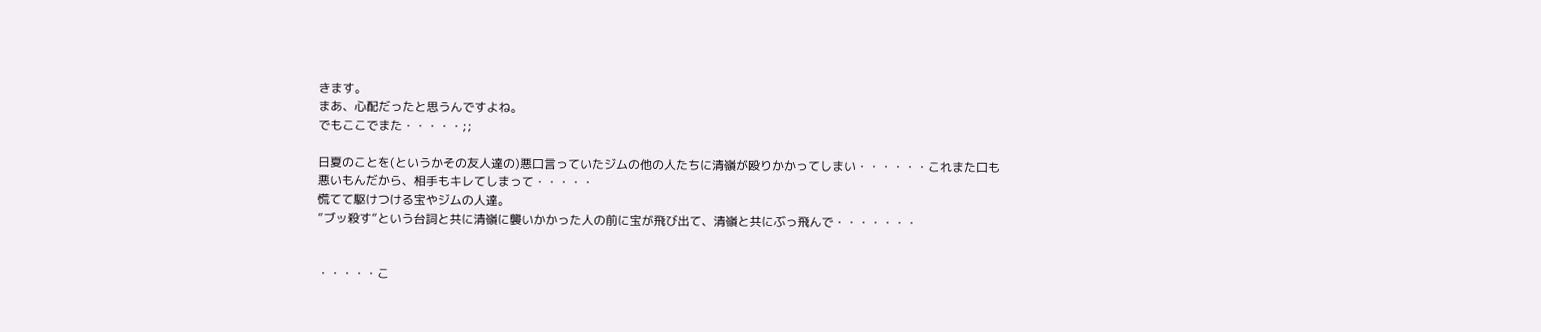きます。
まあ、心配だったと思うんですよね。
でもここでまた・・・・・;;

日夏のことを(というかその友人達の)悪口言っていたジムの他の人たちに清嶺が殴りかかってしまい・・・・・・これまた口も悪いもんだから、相手もキレてしまって・・・・・
慌てて駆けつける宝やジムの人達。
”ブッ殺す”という台詞と共に清嶺に襲いかかった人の前に宝が飛び出て、清嶺と共にぶっ飛んで・・・・・・・


・・・・・こ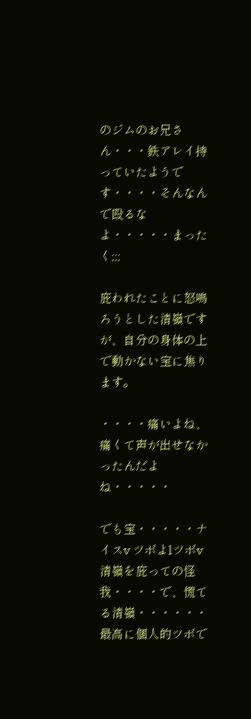のジムのお兄さん・・・鉄アレイ持っていたようです・・・・そんなんで殴るなよ・・・・・まったく;;;

庇われたことに怒鳴ろうとした清嶺ですが、自分の身体の上で動かない宝に焦ります。

・・・・痛いよね、痛くて声が出せなかったんだよね・・・・・

でも宝・・・・・ナイスv ツボよlツボv
清嶺を庇っての怪我・・・・で、慌てる清嶺・・・・・・最高に個人的ツボで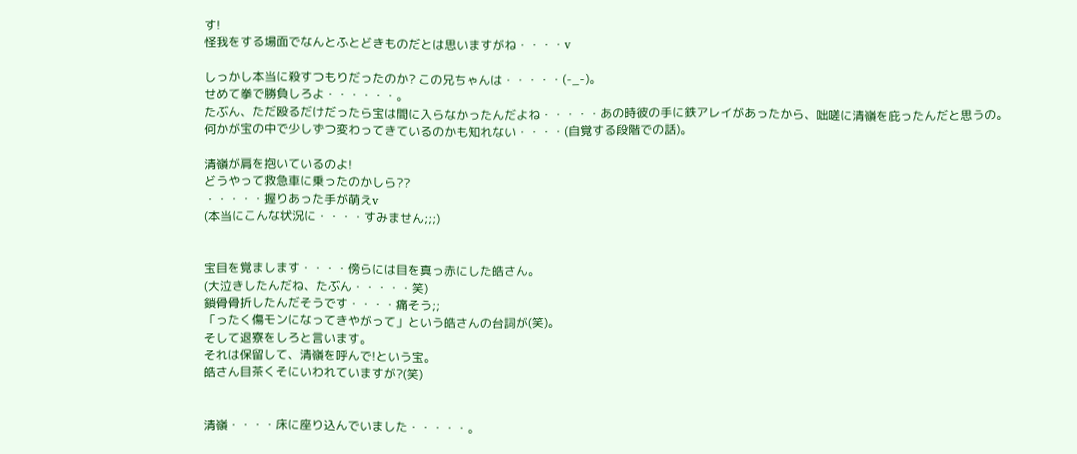す!
怪我をする場面でなんとふとどきものだとは思いますがね・・・・v

しっかし本当に殺すつもりだったのか? この兄ちゃんは・・・・・(-_-)。
せめて拳で勝負しろよ・・・・・・。
たぶん、ただ殴るだけだったら宝は間に入らなかったんだよね・・・・・あの時彼の手に鉄アレイがあったから、咄嗟に清嶺を庇ったんだと思うの。
何かが宝の中で少しずつ変わってきているのかも知れない・・・・(自覚する段階での話)。

清嶺が肩を抱いているのよ!
どうやって救急車に乗ったのかしら??
・・・・・握りあった手が萌えv
(本当にこんな状況に・・・・すみません;;;)


宝目を覚まします・・・・傍らには目を真っ赤にした皓さん。
(大泣きしたんだね、たぶん・・・・・笑)
鎖骨骨折したんだそうです・・・・痛そう;;
「ったく傷モンになってきやがって」という皓さんの台詞が(笑)。
そして退寮をしろと言います。
それは保留して、清嶺を呼んで!という宝。
皓さん目茶くそにいわれていますが?(笑)


清嶺・・・・床に座り込んでいました・・・・・。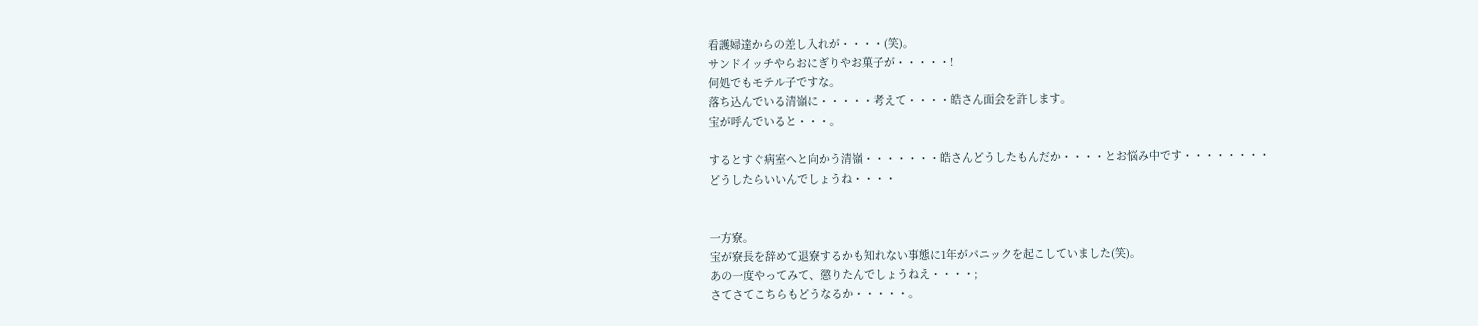看護婦達からの差し入れが・・・・(笑)。
サンドイッチやらおにぎりやお菓子が・・・・・!
何処でもモテル子ですな。
落ち込んでいる清嶺に・・・・・考えて・・・・皓さん面会を許します。
宝が呼んでいると・・・。

するとすぐ病室へと向かう清嶺・・・・・・・皓さんどうしたもんだか・・・・とお悩み中です・・・・・・・・
どうしたらいいんでしょうね・・・・


一方寮。
宝が寮長を辞めて退寮するかも知れない事態に1年がパニックを起こしていました(笑)。
あの一度やってみて、懲りたんでしょうねえ・・・・;
さてさてこちらもどうなるか・・・・・。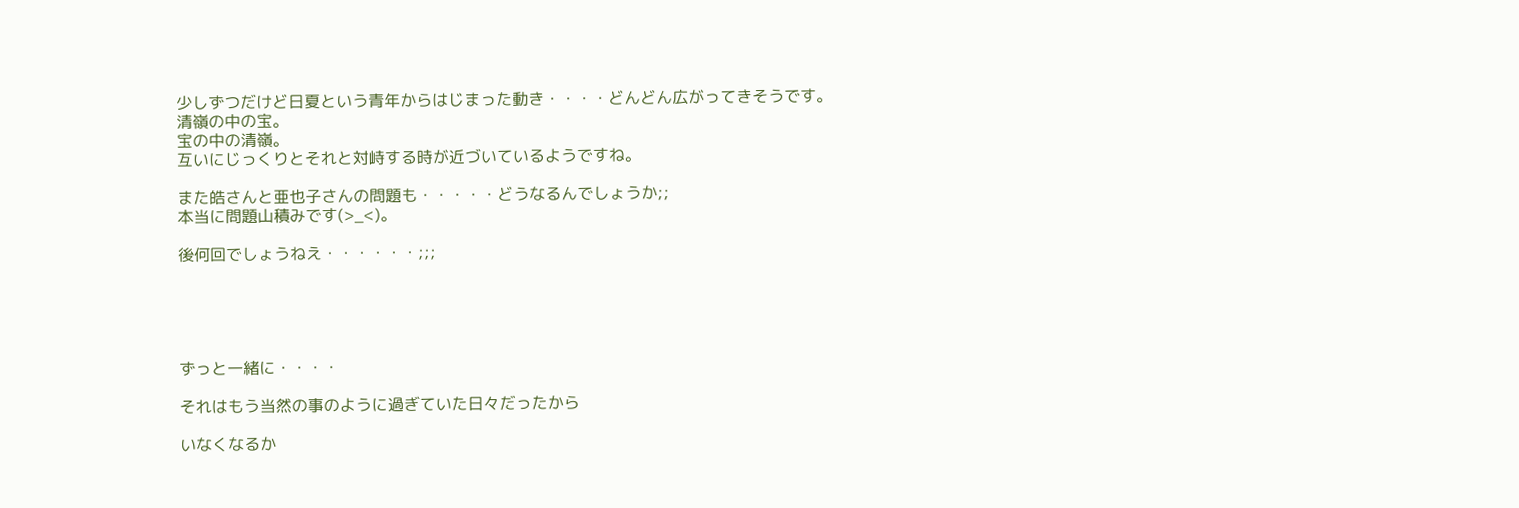少しずつだけど日夏という青年からはじまった動き・・・・どんどん広がってきそうです。
清嶺の中の宝。
宝の中の清嶺。
互いにじっくりとそれと対峙する時が近づいているようですね。

また皓さんと亜也子さんの問題も・・・・・どうなるんでしょうか;;
本当に問題山積みです(>_<)。

後何回でしょうねえ・・・・・・;;;





ずっと一緒に・・・・

それはもう当然の事のように過ぎていた日々だったから

いなくなるか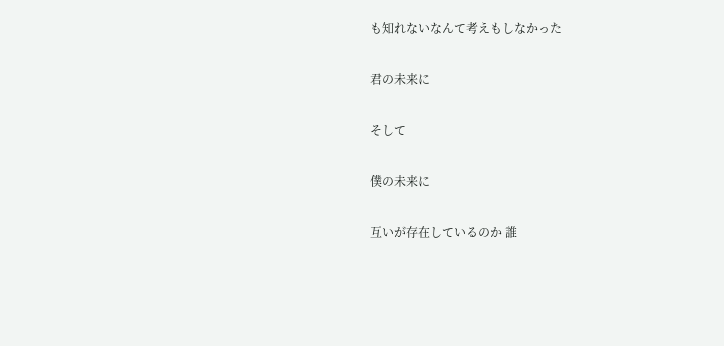も知れないなんて考えもしなかった

君の未来に

そして

僕の未来に

互いが存在しているのか 誰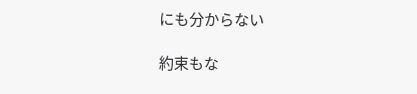にも分からない

約束もな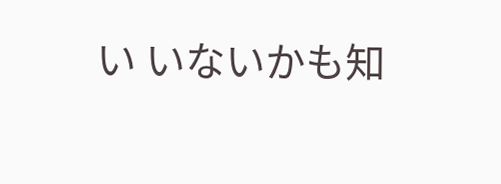い いないかも知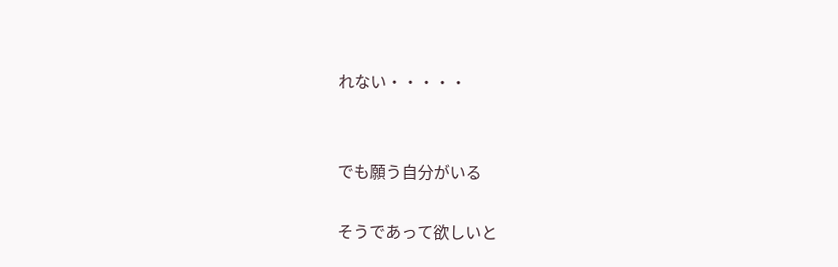れない・・・・・


でも願う自分がいる

そうであって欲しいと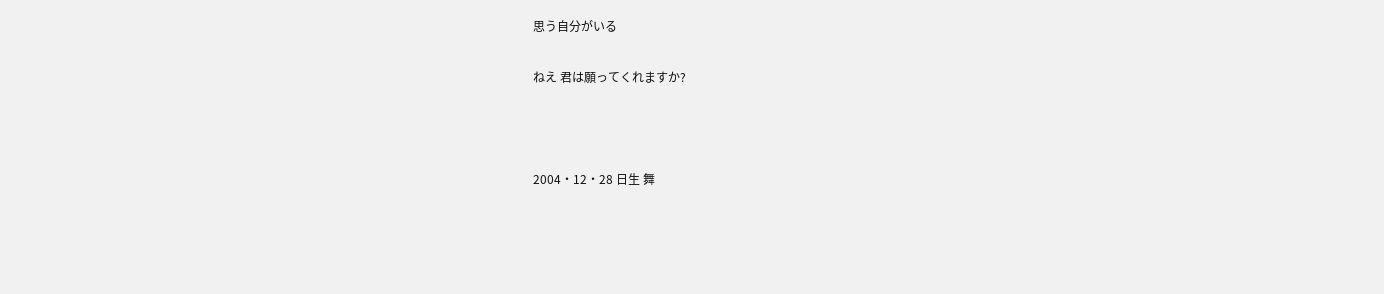思う自分がいる

ねえ 君は願ってくれますか?



2004・12・28 日生 舞